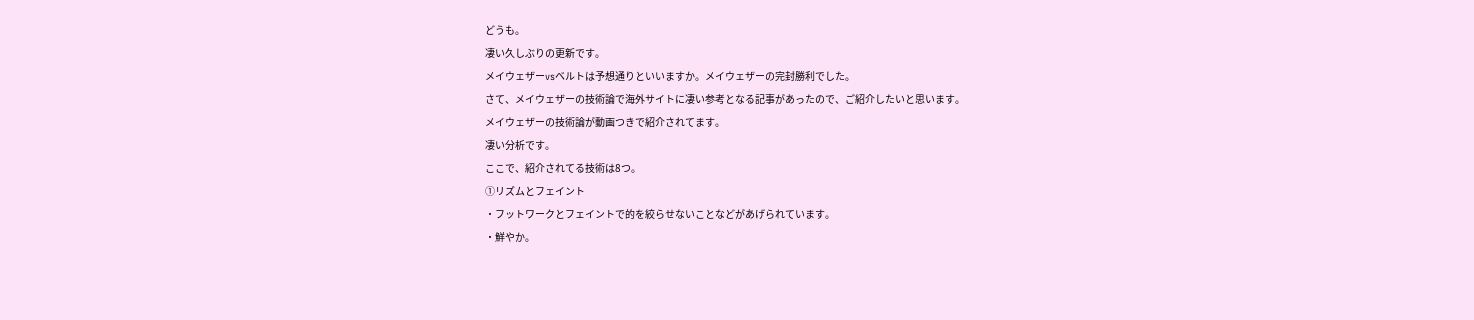どうも。
凄い久しぶりの更新です。
メイウェザーvsベルトは予想通りといいますか。メイウェザーの完封勝利でした。
さて、メイウェザーの技術論で海外サイトに凄い参考となる記事があったので、ご紹介したいと思います。
メイウェザーの技術論が動画つきで紹介されてます。
凄い分析です。
ここで、紹介されてる技術は8つ。
①リズムとフェイント
・フットワークとフェイントで的を絞らせないことなどがあげられています。
・鮮やか。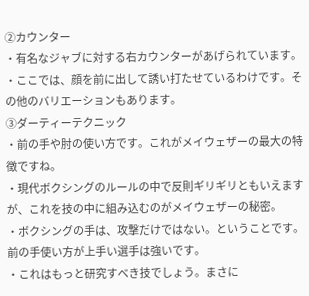②カウンター
・有名なジャブに対する右カウンターがあげられています。
・ここでは、顔を前に出して誘い打たせているわけです。その他のバリエーションもあります。
③ダーティーテクニック
・前の手や肘の使い方です。これがメイウェザーの最大の特徴ですね。
・現代ボクシングのルールの中で反則ギリギリともいえますが、これを技の中に組み込むのがメイウェザーの秘密。
・ボクシングの手は、攻撃だけではない。ということです。前の手使い方が上手い選手は強いです。
・これはもっと研究すべき技でしょう。まさに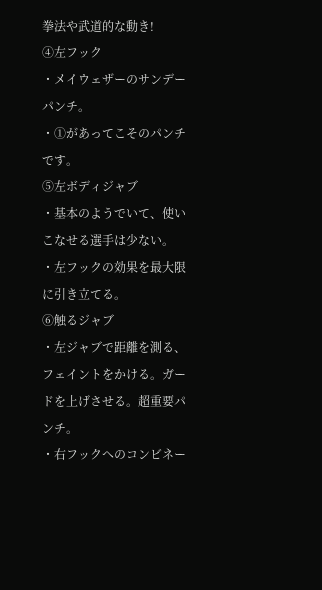拳法や武道的な動き!
④左フック
・メイウェザーのサンデーパンチ。
・①があってこそのパンチです。
⑤左ボディジャブ
・基本のようでいて、使いこなせる選手は少ない。
・左フックの効果を最大限に引き立てる。
⑥触るジャブ
・左ジャブで距離を測る、フェイントをかける。ガードを上げさせる。超重要パンチ。
・右フックへのコンビネー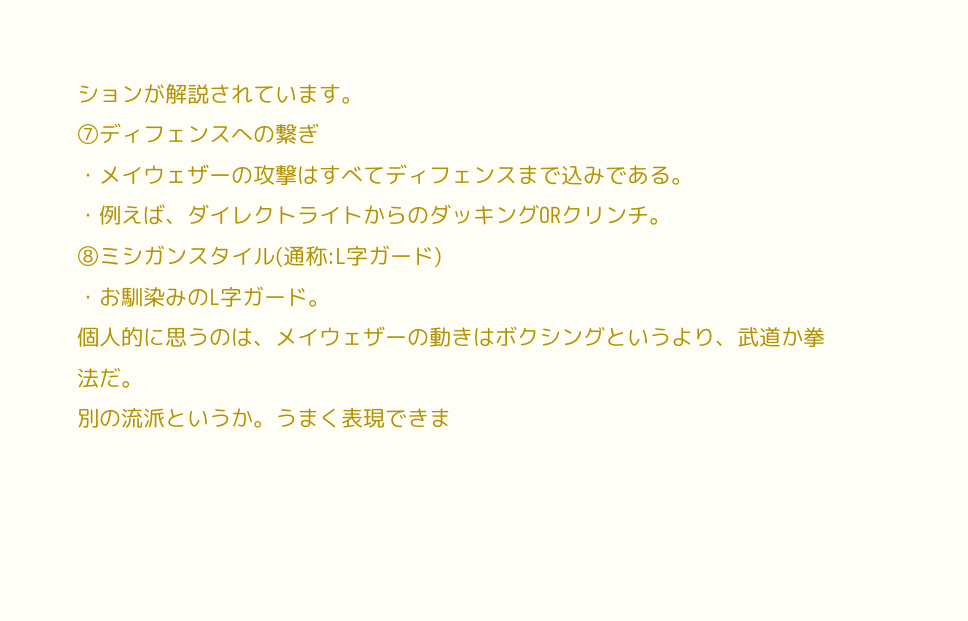ションが解説されています。
⑦ディフェンスへの繋ぎ
・メイウェザーの攻撃はすべてディフェンスまで込みである。
・例えば、ダイレクトライトからのダッキングORクリンチ。
⑧ミシガンスタイル(通称:L字ガード)
・お馴染みのL字ガード。
個人的に思うのは、メイウェザーの動きはボクシングというより、武道か拳法だ。
別の流派というか。うまく表現できま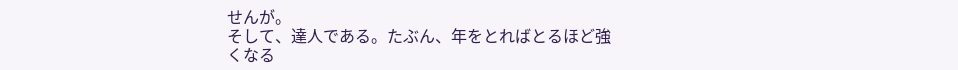せんが。
そして、達人である。たぶん、年をとればとるほど強くなる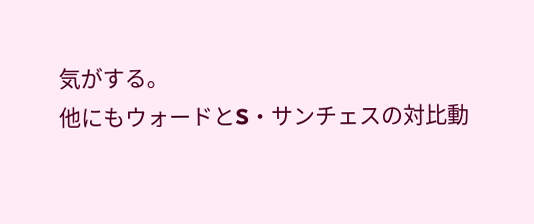気がする。
他にもウォードとS・サンチェスの対比動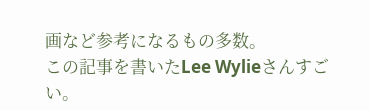画など参考になるもの多数。
この記事を書いたLee Wylieさんすごい。